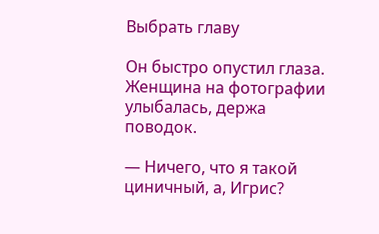Выбрать главу

Он быстро опустил глаза. Женщина на фотографии улыбалась, держа поводок.

— Ничего, что я такой циничный, а, Игрис?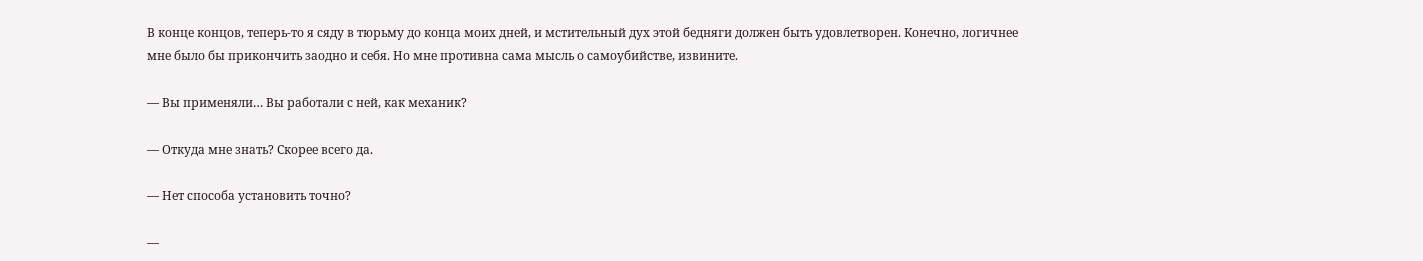В конце концов, теперь-то я сяду в тюрьму до конца моих дней, и мстительный дух этой бедняги должен быть удовлетворен. Конечно, логичнее мне было бы прикончить заодно и себя. Но мне противна сама мысль о самоубийстве, извините.

— Вы применяли… Вы работали с ней, как механик?

— Откуда мне знать? Скорее всего да.

— Нет способа установить точно?

—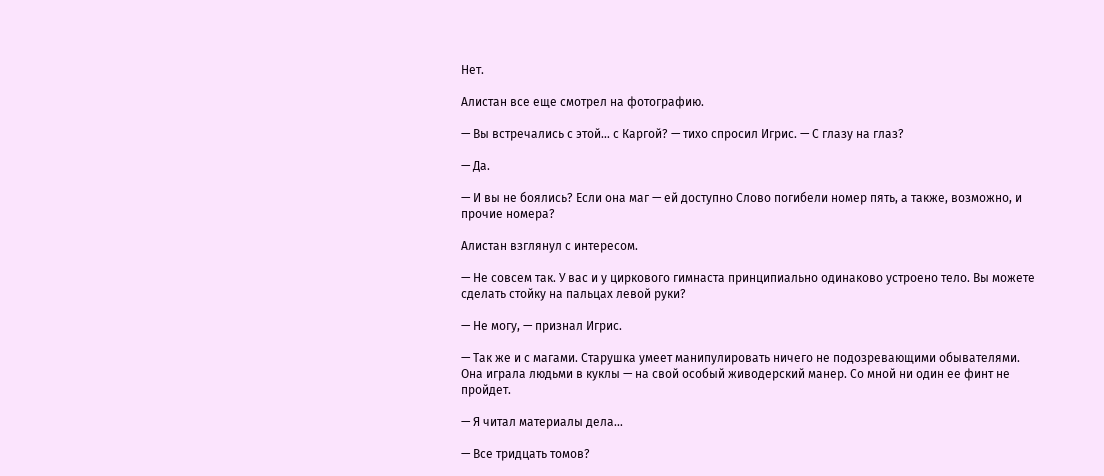Нет.

Алистан все еще смотрел на фотографию.

— Вы встречались с этой… с Каргой? — тихо спросил Игрис. — С глазу на глаз?

— Да.

— И вы не боялись? Если она маг — ей доступно Слово погибели номер пять, а также, возможно, и прочие номера?

Алистан взглянул с интересом.

— Не совсем так. У вас и у циркового гимнаста принципиально одинаково устроено тело. Вы можете сделать стойку на пальцах левой руки?

— Не могу, — признал Игрис.

— Так же и с магами. Старушка умеет манипулировать ничего не подозревающими обывателями. Она играла людьми в куклы — на свой особый живодерский манер. Со мной ни один ее финт не пройдет.

— Я читал материалы дела…

— Все тридцать томов?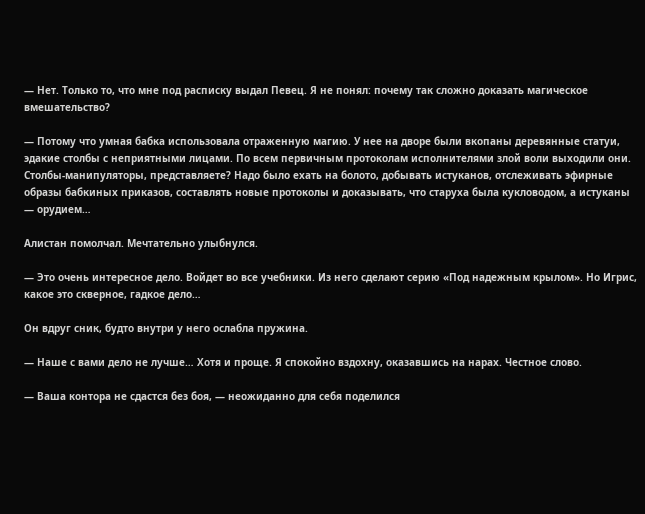— Нет. Только то, что мне под расписку выдал Певец. Я не понял: почему так сложно доказать магическое вмешательство?

— Потому что умная бабка использовала отраженную магию. У нее на дворе были вкопаны деревянные статуи, эдакие столбы с неприятными лицами. По всем первичным протоколам исполнителями злой воли выходили они. Столбы-манипуляторы, представляете? Надо было ехать на болото, добывать истуканов, отслеживать эфирные образы бабкиных приказов, составлять новые протоколы и доказывать, что старуха была кукловодом, а истуканы — орудием…

Алистан помолчал. Мечтательно улыбнулся.

— Это очень интересное дело. Войдет во все учебники. Из него сделают серию «Под надежным крылом». Но Игрис, какое это скверное, гадкое дело…

Он вдруг сник, будто внутри у него ослабла пружина.

— Наше с вами дело не лучше… Хотя и проще. Я спокойно вздохну, оказавшись на нарах. Честное слово.

— Ваша контора не сдастся без боя, — неожиданно для себя поделился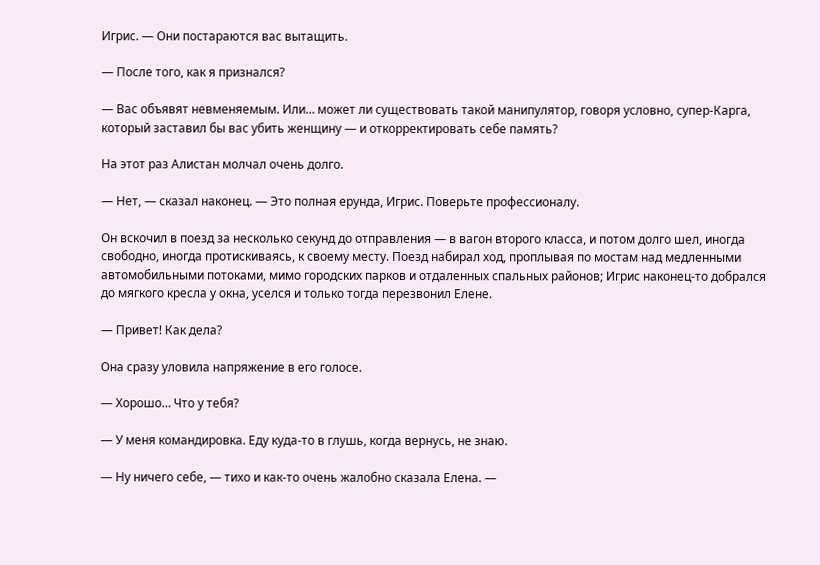Игрис. — Они постараются вас вытащить.

— После того, как я признался?

— Вас объявят невменяемым. Или… может ли существовать такой манипулятор, говоря условно, супер-Карга, который заставил бы вас убить женщину — и откорректировать себе память?

На этот раз Алистан молчал очень долго.

— Нет, — сказал наконец. — Это полная ерунда, Игрис. Поверьте профессионалу.

Он вскочил в поезд за несколько секунд до отправления — в вагон второго класса, и потом долго шел, иногда свободно, иногда протискиваясь, к своему месту. Поезд набирал ход, проплывая по мостам над медленными автомобильными потоками, мимо городских парков и отдаленных спальных районов; Игрис наконец-то добрался до мягкого кресла у окна, уселся и только тогда перезвонил Елене.

— Привет! Как дела?

Она сразу уловила напряжение в его голосе.

— Хорошо… Что у тебя?

— У меня командировка. Еду куда-то в глушь, когда вернусь, не знаю.

— Ну ничего себе, — тихо и как-то очень жалобно сказала Елена. —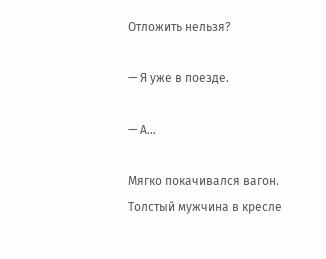Отложить нельзя?

— Я уже в поезде.

— А…

Мягко покачивался вагон. Толстый мужчина в кресле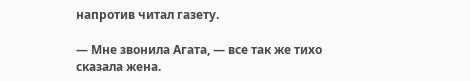напротив читал газету.

— Мне звонила Агата, — все так же тихо сказала жена.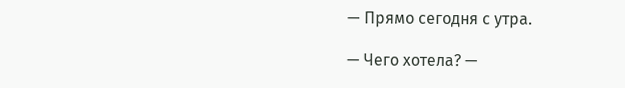— Прямо сегодня с утра.

— Чего хотела? —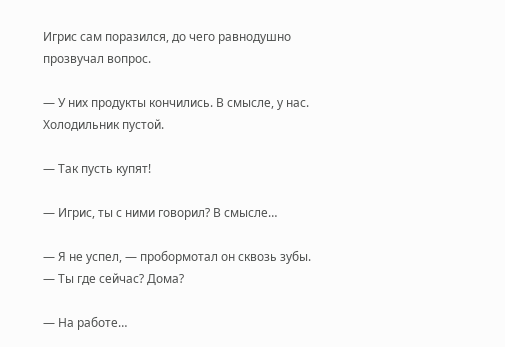Игрис сам поразился, до чего равнодушно прозвучал вопрос.

— У них продукты кончились. В смысле, у нас. Холодильник пустой.

— Так пусть купят!

— Игрис, ты с ними говорил? В смысле…

— Я не успел, — пробормотал он сквозь зубы. — Ты где сейчас? Дома?

— На работе…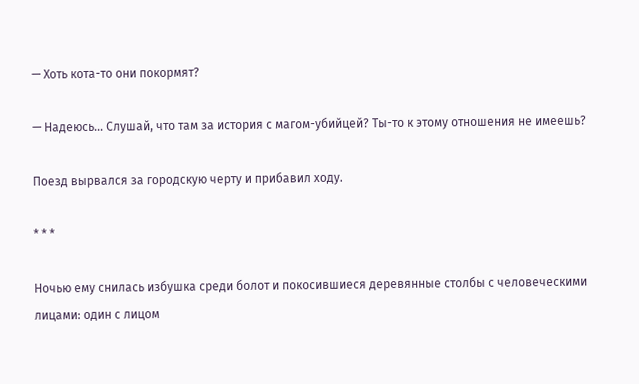— Хоть кота-то они покормят?

— Надеюсь… Слушай, что там за история с магом-убийцей? Ты-то к этому отношения не имеешь?

Поезд вырвался за городскую черту и прибавил ходу.

* * *

Ночью ему снилась избушка среди болот и покосившиеся деревянные столбы с человеческими лицами: один с лицом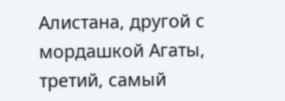Алистана, другой с мордашкой Агаты, третий, самый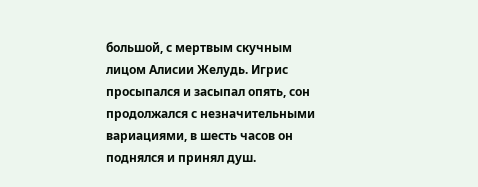большой, с мертвым скучным лицом Алисии Желудь. Игрис просыпался и засыпал опять, сон продолжался с незначительными вариациями, в шесть часов он поднялся и принял душ.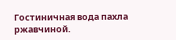Гостиничная вода пахла ржавчиной.